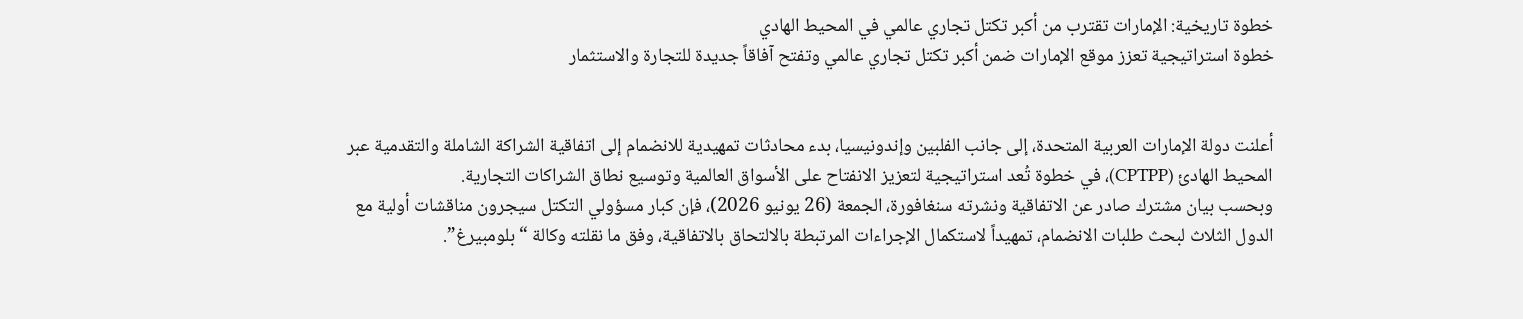خطوة تاريخية: الإمارات تقترب من أكبر تكتل تجاري عالمي في المحيط الهادي
خطوة استراتيجية تعزز موقع الإمارات ضمن أكبر تكتل تجاري عالمي وتفتح آفاقاً جديدة للتجارة والاستثمار


أعلنت دولة الإمارات العربية المتحدة، إلى جانب الفلبين وإندونيسيا، بدء محادثات تمهيدية للانضمام إلى اتفاقية الشراكة الشاملة والتقدمية عبر المحيط الهادئ (CPTPP)، في خطوة تُعد استراتيجية لتعزيز الانفتاح على الأسواق العالمية وتوسيع نطاق الشراكات التجارية.
وبحسب بيان مشترك صادر عن الاتفاقية ونشرته سنغافورة، الجمعة (26 يونيو 2026)، فإن كبار مسؤولي التكتل سيجرون مناقشات أولية مع الدول الثلاث لبحث طلبات الانضمام، تمهيداً لاستكمال الإجراءات المرتبطة بالالتحاق بالاتفاقية، وفق ما نقلته وكالة “بلومبيرغ”.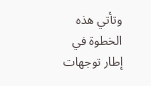وتأتي هذه الخطوة في إطار توجهات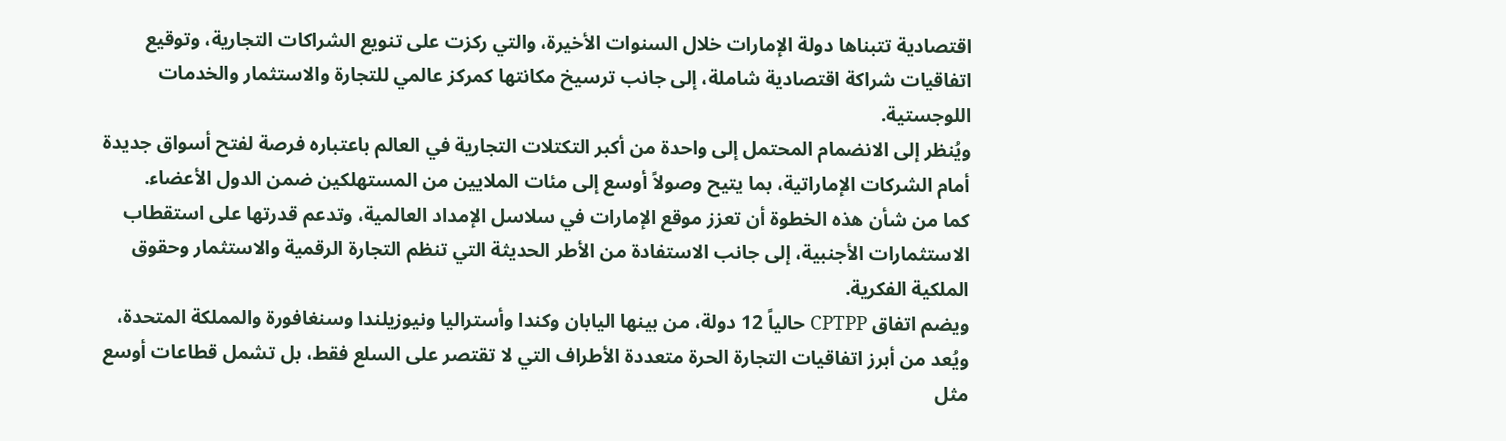اقتصادية تتبناها دولة الإمارات خلال السنوات الأخيرة، والتي ركزت على تنويع الشراكات التجارية، وتوقيع اتفاقيات شراكة اقتصادية شاملة، إلى جانب ترسيخ مكانتها كمركز عالمي للتجارة والاستثمار والخدمات اللوجستية.
ويُنظر إلى الانضمام المحتمل إلى واحدة من أكبر التكتلات التجارية في العالم باعتباره فرصة لفتح أسواق جديدة أمام الشركات الإماراتية، بما يتيح وصولاً أوسع إلى مئات الملايين من المستهلكين ضمن الدول الأعضاء.
كما من شأن هذه الخطوة أن تعزز موقع الإمارات في سلاسل الإمداد العالمية، وتدعم قدرتها على استقطاب الاستثمارات الأجنبية، إلى جانب الاستفادة من الأطر الحديثة التي تنظم التجارة الرقمية والاستثمار وحقوق الملكية الفكرية.
ويضم اتفاق CPTPP حالياً 12 دولة، من بينها اليابان وكندا وأستراليا ونيوزيلندا وسنغافورة والمملكة المتحدة، ويُعد من أبرز اتفاقيات التجارة الحرة متعددة الأطراف التي لا تقتصر على السلع فقط، بل تشمل قطاعات أوسع مثل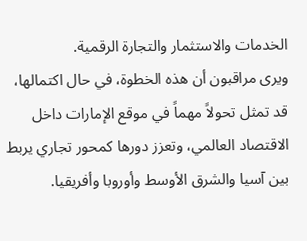الخدمات والاستثمار والتجارة الرقمية.
ويرى مراقبون أن هذه الخطوة، في حال اكتمالها، قد تمثل تحولاً مهماً في موقع الإمارات داخل الاقتصاد العالمي، وتعزز دورها كمحور تجاري يربط بين آسيا والشرق الأوسط وأوروبا وأفريقيا.